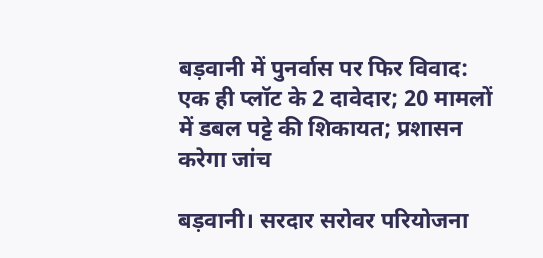बड़वानी में पुनर्वास पर फिर विवाद: एक ही प्लॉट के 2 दावेदार; 20 मामलों में डबल पट्टे की शिकायत; प्रशासन करेगा जांच

बड़वानी। सरदार सरोवर परियोजना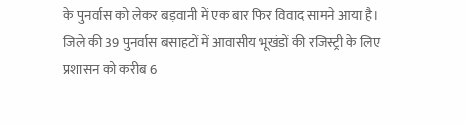के पुनर्वास को लेकर बड़वानी में एक बार फिर विवाद सामने आया है। जिले की 39 पुनर्वास बसाहटों में आवासीय भूखंडों की रजिस्ट्री के लिए प्रशासन को करीब 6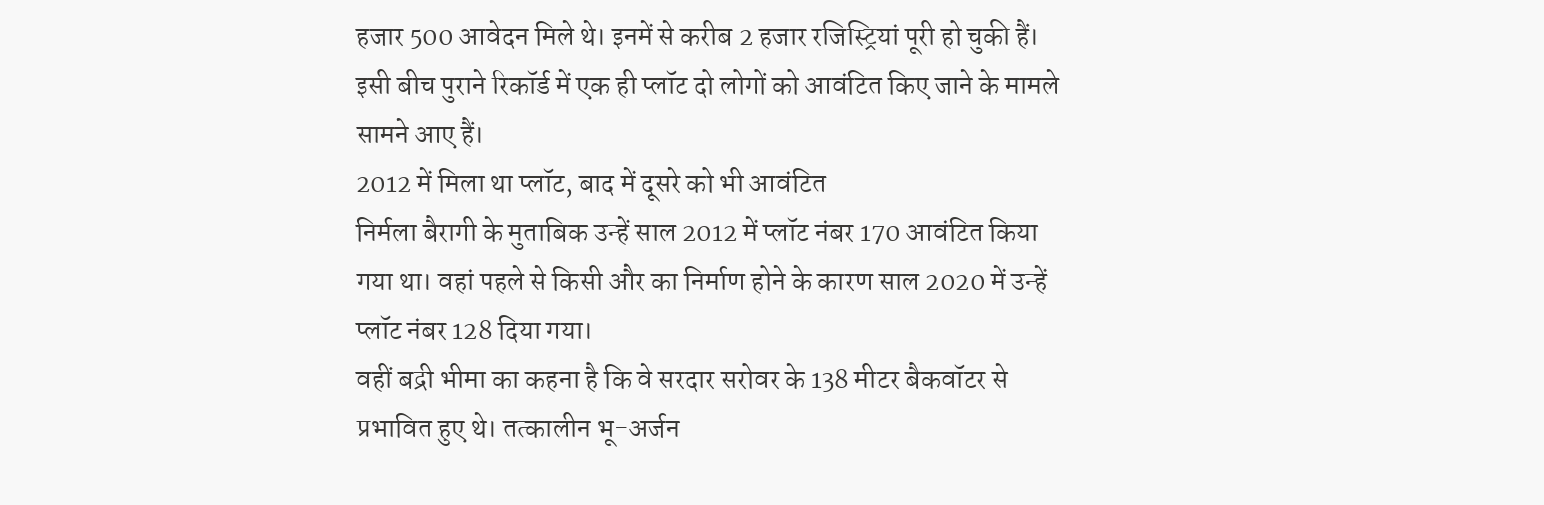हजार 500 आवेदन मिले थे। इनमें से करीब 2 हजार रजिस्ट्रियां पूरी हो चुकी हैं। इसी बीच पुराने रिकॉर्ड में एक ही प्लॉट दो लोगों को आवंटित किए जाने के मामले सामने आए हैं।
2012 में मिला था प्लॉट, बाद में दूसरे को भी आवंटित
निर्मला बैरागी के मुताबिक उन्हें साल 2012 में प्लॉट नंबर 170 आवंटित किया गया था। वहां पहले से किसी और का निर्माण होने के कारण साल 2020 में उन्हें प्लॉट नंबर 128 दिया गया।
वहीं बद्री भीमा का कहना है कि वे सरदार सरोवर के 138 मीटर बैकवॉटर से प्रभावित हुए थे। तत्कालीन भू-अर्जन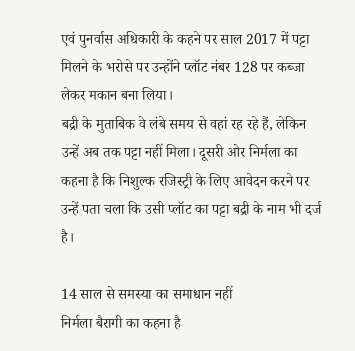एवं पुनर्वास अधिकारी के कहने पर साल 2017 में पट्टा मिलने के भरोसे पर उन्होंने प्लॉट नंबर 128 पर कब्जा लेकर मकान बना लिया।
बद्री के मुताबिक वे लंबे समय से वहां रह रहे हैं, लेकिन उन्हें अब तक पट्टा नहीं मिला। दूसरी ओर निर्मला का कहना है कि निशुल्क रजिस्ट्री के लिए आवेदन करने पर उन्हें पता चला कि उसी प्लॉट का पट्टा बद्री के नाम भी दर्ज है।

14 साल से समस्या का समाधान नहीं
निर्मला बैरागी का कहना है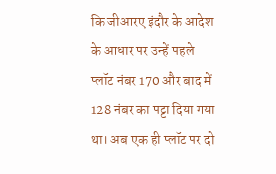कि जीआरए इंदौर के आदेश के आधार पर उन्हें पहले प्लॉट नंबर 170 और बाद में 128 नंबर का पट्टा दिया गया था। अब एक ही प्लॉट पर दो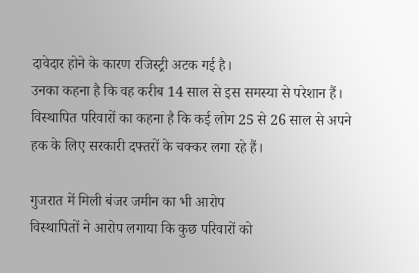दावेदार होने के कारण रजिस्ट्री अटक गई है।
उनका कहना है कि वह करीब 14 साल से इस समस्या से परेशान हैं। विस्थापित परिवारों का कहना है कि कई लोग 25 से 26 साल से अपने हक के लिए सरकारी दफ्तरों के चक्कर लगा रहे हैं।

गुजरात में मिली बंजर जमीन का भी आरोप
विस्थापितों ने आरोप लगाया कि कुछ परिवारों को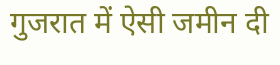गुजरात में ऐसी जमीन दी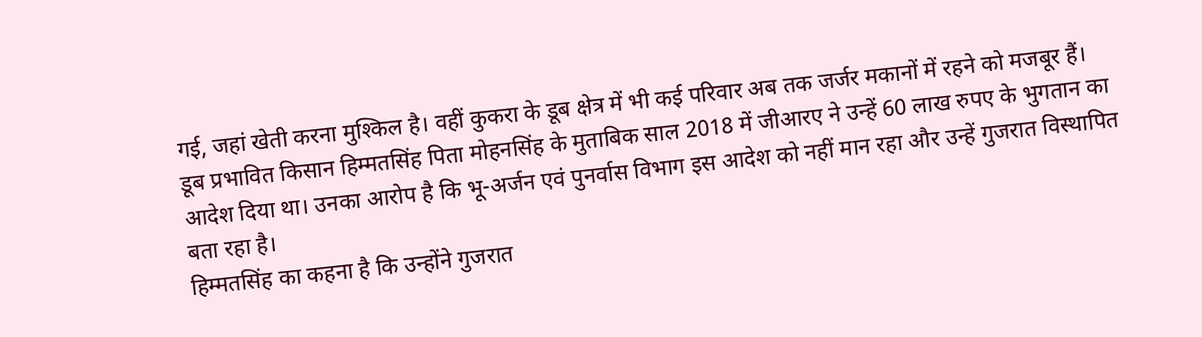गई, जहां खेती करना मुश्किल है। वहीं कुकरा के डूब क्षेत्र में भी कई परिवार अब तक जर्जर मकानों में रहने को मजबूर हैं।
डूब प्रभावित किसान हिम्मतसिंह पिता मोहनसिंह के मुताबिक साल 2018 में जीआरए ने उन्हें 60 लाख रुपए के भुगतान का आदेश दिया था। उनका आरोप है कि भू-अर्जन एवं पुनर्वास विभाग इस आदेश को नहीं मान रहा और उन्हें गुजरात विस्थापित बता रहा है।
हिम्मतसिंह का कहना है कि उन्होंने गुजरात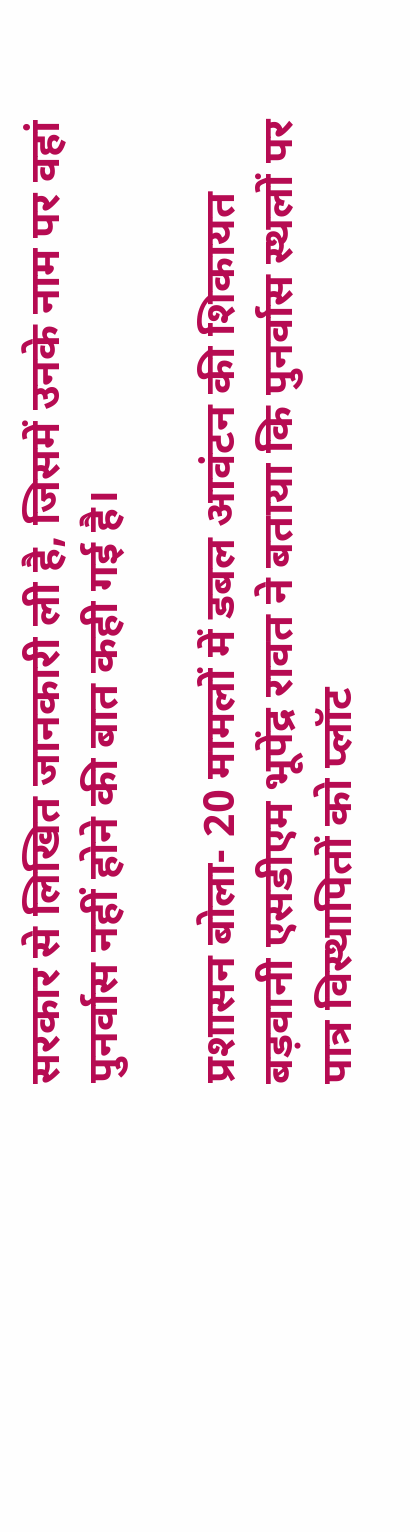सरकार से लिखित जानकारी ली है, जिसमें उनके नाम पर वहां पुनर्वास नहीं होने की बात कही गई है।

प्रशासन बोला- 20 मामलों में डबल आवंटन की शिकायत
बड़वानी एसडीएम भूपेंद्र रावत ने बताया कि पुनर्वास स्थलों पर पात्र विस्थापितों को प्लॉट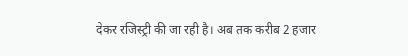देकर रजिस्ट्री की जा रही है। अब तक करीब 2 हजार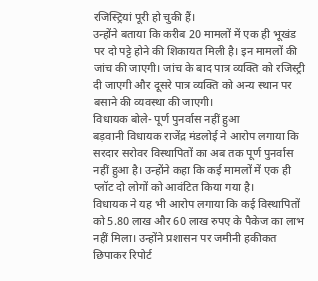रजिस्ट्रियां पूरी हो चुकी हैं।
उन्होंने बताया कि करीब 20 मामलों में एक ही भूखंड पर दो पट्टे होने की शिकायत मिली है। इन मामलों की जांच की जाएगी। जांच के बाद पात्र व्यक्ति को रजिस्ट्री दी जाएगी और दूसरे पात्र व्यक्ति को अन्य स्थान पर बसाने की व्यवस्था की जाएगी।
विधायक बोले- पूर्ण पुनर्वास नहीं हुआ
बड़वानी विधायक राजेंद्र मंडलोई ने आरोप लगाया कि सरदार सरोवर विस्थापितों का अब तक पूर्ण पुनर्वास नहीं हुआ है। उन्होंने कहा कि कई मामलों में एक ही प्लॉट दो लोगों को आवंटित किया गया है।
विधायक ने यह भी आरोप लगाया कि कई विस्थापितों को 5.80 लाख और 60 लाख रुपए के पैकेज का लाभ नहीं मिला। उन्होंने प्रशासन पर जमीनी हकीकत छिपाकर रिपोर्ट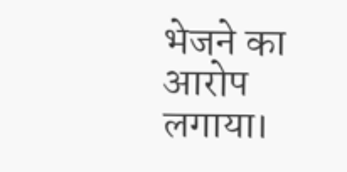भेजने का आरोप लगाया।